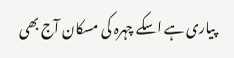پیاری ہے اسکے چہرہ کی مسکان آج بھی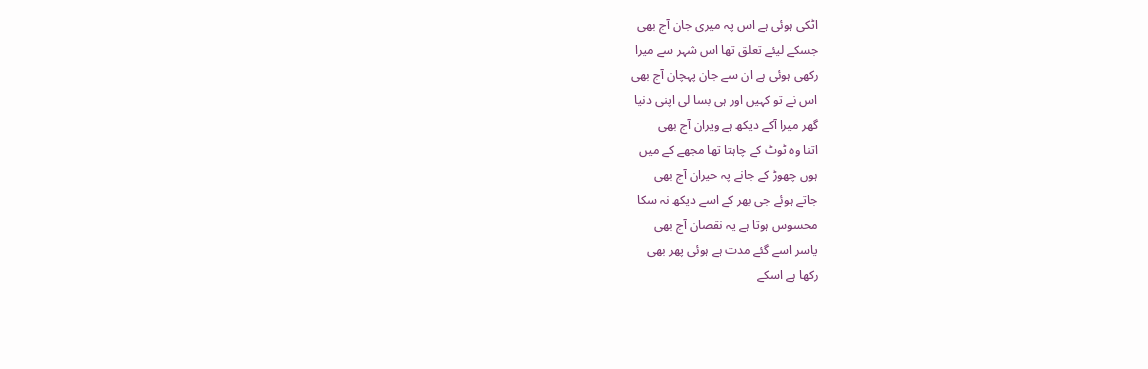اٹکی ہوئی ہے اس پہ میری جان آج بھی
جسکے لیئے تعلق تھا اس شہر سے میرا
رکھی ہوئی ہے ان سے جان پہچان آج بھی
اس نے تو کہیں اور ہی بسا لی اپنی دنیا
گھر میرا آکے دیکھ ہے ویران آج بھی
اتنا وہ ٹوٹ کے چاہتا تھا مجھے کے میں
ہوں چھوڑ کے جانے پہ حیران آج بھی
جاتے ہوئے جی بھر کے اسے دیکھ نہ سکا
محسوس ہوتا ہے یہ نقصان آج بھی
یاسر اسے گئے مدت ہے ہوئی پھر بھی
رکھا ہے اسکے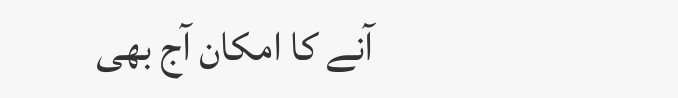آنے کا امکان آج بھی